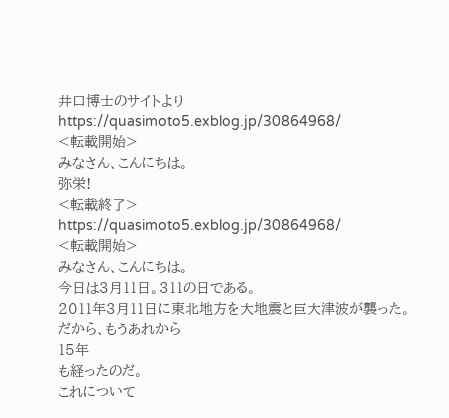井口博士のサイトより
https://quasimoto5.exblog.jp/30864968/
<転載開始>
みなさん、こんにちは。
弥栄!
<転載終了>
https://quasimoto5.exblog.jp/30864968/
<転載開始>
みなさん、こんにちは。
今日は3月11日。311の日である。
2011年3月11日に東北地方を大地震と巨大津波が襲った。
だから、もうあれから
15年
も経ったのだ。
これについて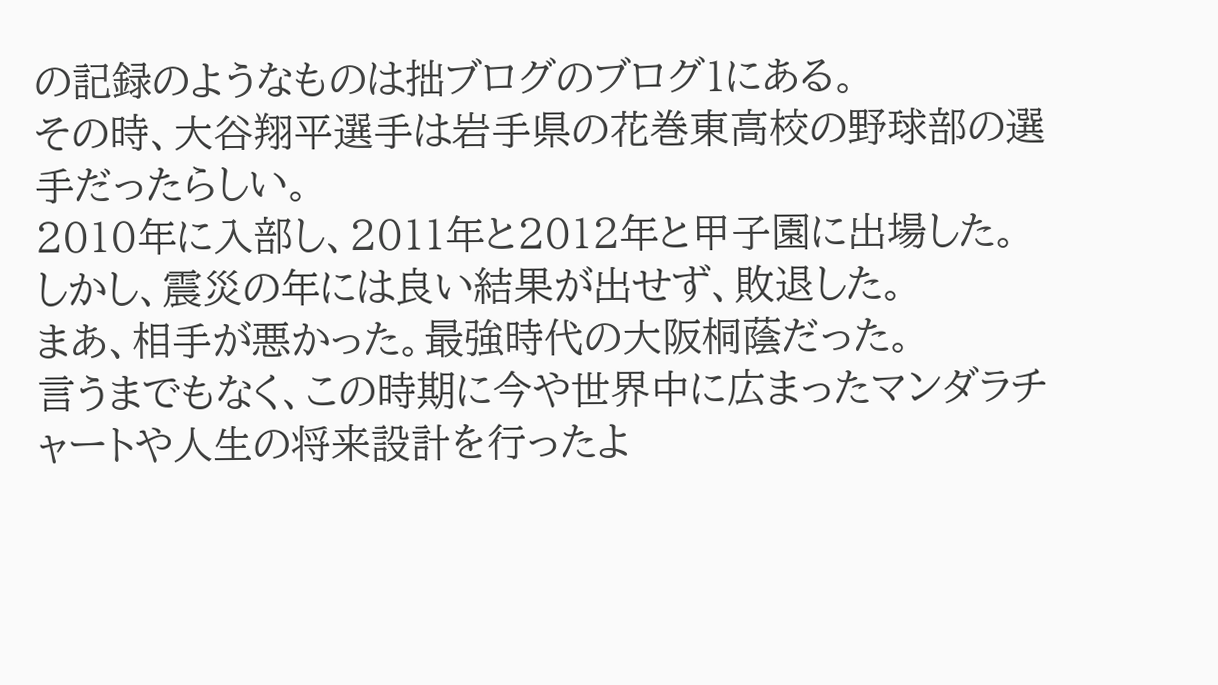の記録のようなものは拙ブログのブログ1にある。
その時、大谷翔平選手は岩手県の花巻東高校の野球部の選手だったらしい。
2010年に入部し、2011年と2012年と甲子園に出場した。
しかし、震災の年には良い結果が出せず、敗退した。
まあ、相手が悪かった。最強時代の大阪桐蔭だった。
言うまでもなく、この時期に今や世界中に広まったマンダラチャートや人生の将来設計を行ったよ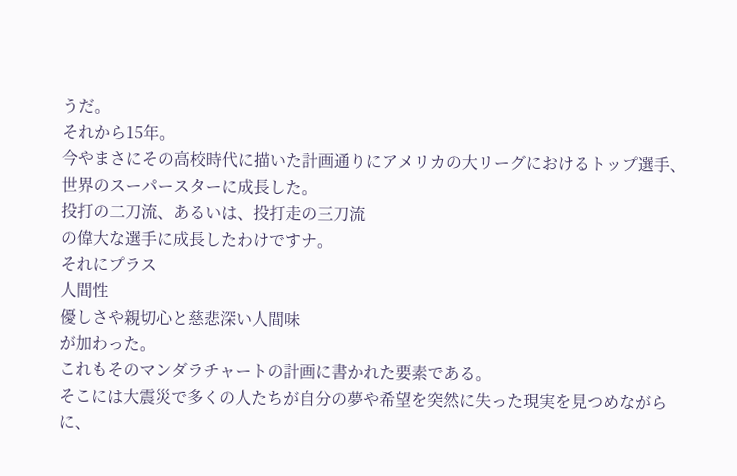うだ。
それから15年。
今やまさにその高校時代に描いた計画通りにアメリカの大リーグにおけるトップ選手、世界のスーパースターに成長した。
投打の二刀流、あるいは、投打走の三刀流
の偉大な選手に成長したわけですナ。
それにプラス
人間性
優しさや親切心と慈悲深い人間味
が加わった。
これもそのマンダラチャートの計画に書かれた要素である。
そこには大震災で多くの人たちが自分の夢や希望を突然に失った現実を見つめながらに、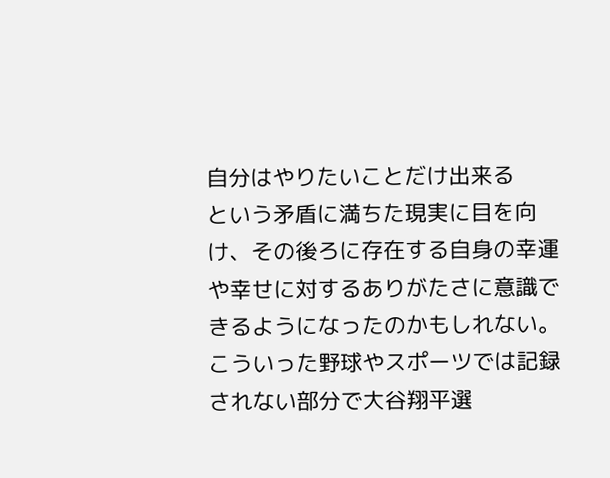自分はやりたいことだけ出来る
という矛盾に満ちた現実に目を向け、その後ろに存在する自身の幸運や幸せに対するありがたさに意識できるようになったのかもしれない。
こういった野球やスポーツでは記録されない部分で大谷翔平選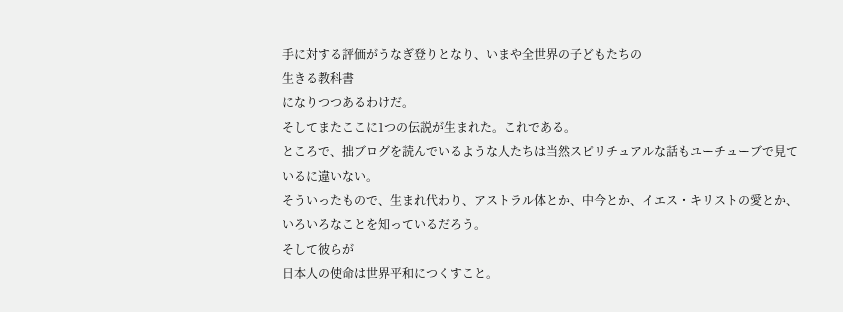手に対する評価がうなぎ登りとなり、いまや全世界の子どもたちの
生きる教科書
になりつつあるわけだ。
そしてまたここに1つの伝説が生まれた。これである。
ところで、拙ブログを読んでいるような人たちは当然スピリチュアルな話もユーチューブで見ているに違いない。
そういったもので、生まれ代わり、アストラル体とか、中今とか、イエス・キリストの愛とか、いろいろなことを知っているだろう。
そして彼らが
日本人の使命は世界平和につくすこと。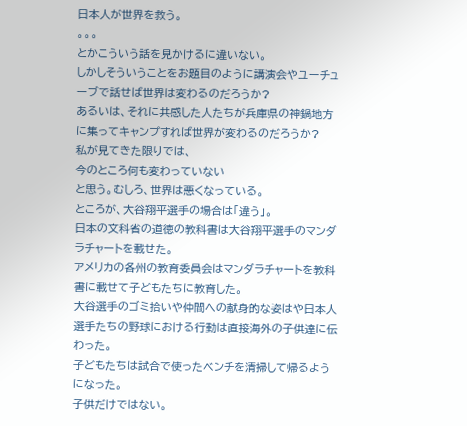日本人が世界を救う。
。。。
とかこういう話を見かけるに違いない。
しかしそういうことをお題目のように講演会やユーチューブで話せば世界は変わるのだろうか?
あるいは、それに共感した人たちが兵庫県の神鍋地方に集ってキャンプすれば世界が変わるのだろうか?
私が見てきた限りでは、
今のところ何も変わっていない
と思う。むしろ、世界は悪くなっている。
ところが、大谷翔平選手の場合は「違う」。
日本の文科省の道徳の教科書は大谷翔平選手のマンダラチャートを載せた。
アメリカの各州の教育委員会はマンダラチャートを教科書に載せて子どもたちに教育した。
大谷選手のゴミ拾いや仲間への献身的な姿はや日本人選手たちの野球における行動は直接海外の子供達に伝わった。
子どもたちは試合で使ったベンチを清掃して帰るようになった。
子供だけではない。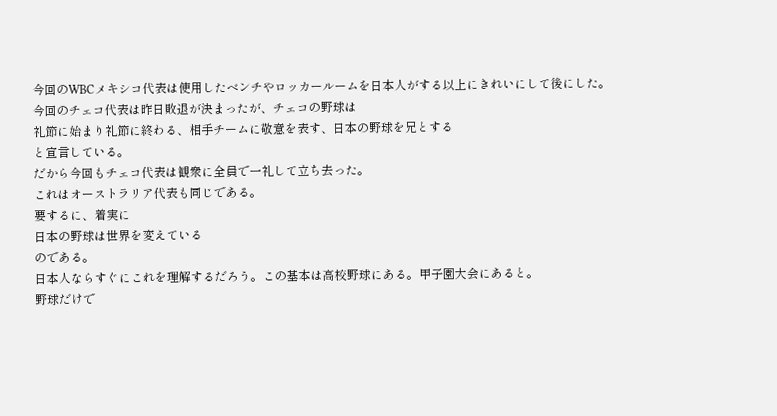今回のWBCメキシコ代表は使用したベンチやロッカールームを日本人がする以上にきれいにして後にした。
今回のチェコ代表は昨日敗退が決まったが、チェコの野球は
礼節に始まり礼節に終わる、相手チームに敬意を表す、日本の野球を兄とする
と宣言している。
だから今回もチェコ代表は観衆に全員で一礼して立ち去った。
これはオーストラリア代表も同じである。
要するに、着実に
日本の野球は世界を変えている
のである。
日本人ならすぐにこれを理解するだろう。この基本は高校野球にある。甲子園大会にあると。
野球だけで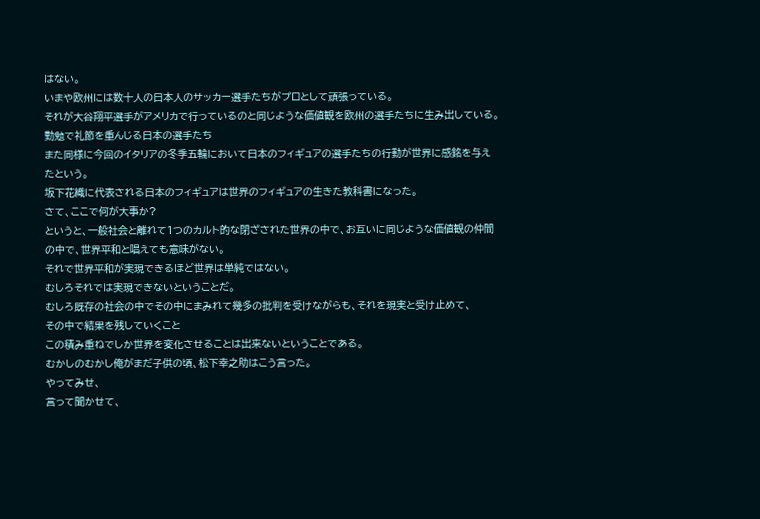はない。
いまや欧州には数十人の日本人のサッカー選手たちがプロとして頑張っている。
それが大谷翔平選手がアメリカで行っているのと同じような価値観を欧州の選手たちに生み出している。
勤勉で礼節を重んじる日本の選手たち
また同様に今回のイタリアの冬季五輪において日本のフィギュアの選手たちの行動が世界に感銘を与えたという。
坂下花織に代表される日本のフィギュアは世界のフィギュアの生きた教科書になった。
さて、ここで何が大事か?
というと、一般社会と離れて1つのカルト的な閉ざされた世界の中で、お互いに同じような価値観の仲間の中で、世界平和と唱えても意味がない。
それで世界平和が実現できるほど世界は単純ではない。
むしろそれでは実現できないということだ。
むしろ既存の社会の中でその中にまみれて幾多の批判を受けながらも、それを現実と受け止めて、
その中で結果を残していくこと
この積み重ねでしか世界を変化させることは出来ないということである。
むかしのむかし俺がまだ子供の頃、松下幸之助はこう言った。
やってみせ、
言って聞かせて、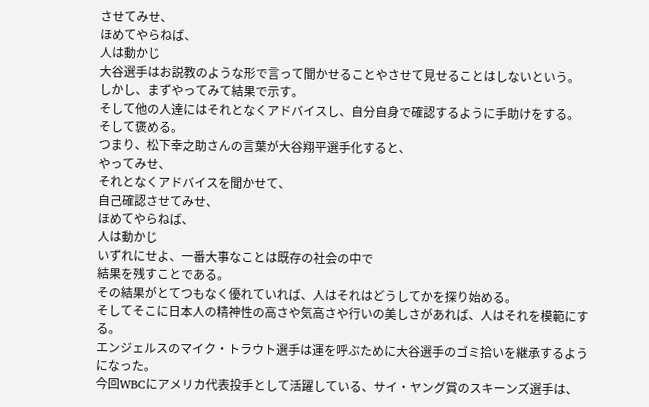させてみせ、
ほめてやらねば、
人は動かじ
大谷選手はお説教のような形で言って聞かせることやさせて見せることはしないという。
しかし、まずやってみて結果で示す。
そして他の人達にはそれとなくアドバイスし、自分自身で確認するように手助けをする。
そして褒める。
つまり、松下幸之助さんの言葉が大谷翔平選手化すると、
やってみせ、
それとなくアドバイスを聞かせて、
自己確認させてみせ、
ほめてやらねば、
人は動かじ
いずれにせよ、一番大事なことは既存の社会の中で
結果を残すことである。
その結果がとてつもなく優れていれば、人はそれはどうしてかを探り始める。
そしてそこに日本人の精神性の高さや気高さや行いの美しさがあれば、人はそれを模範にする。
エンジェルスのマイク・トラウト選手は運を呼ぶために大谷選手のゴミ拾いを継承するようになった。
今回WBCにアメリカ代表投手として活躍している、サイ・ヤング賞のスキーンズ選手は、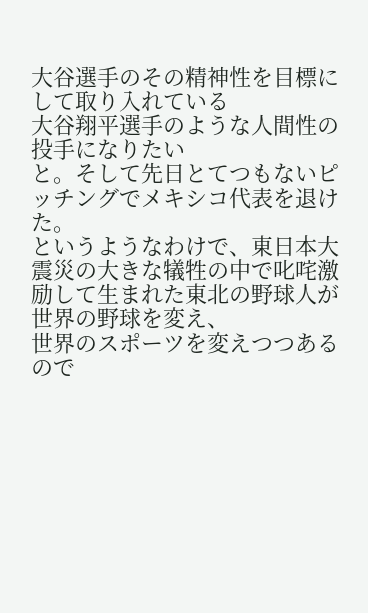大谷選手のその精神性を目標にして取り入れている
大谷翔平選手のような人間性の投手になりたい
と。そして先日とてつもないピッチングでメキシコ代表を退けた。
というようなわけで、東日本大震災の大きな犠牲の中で叱咤激励して生まれた東北の野球人が
世界の野球を変え、
世界のスポーツを変えつつあるので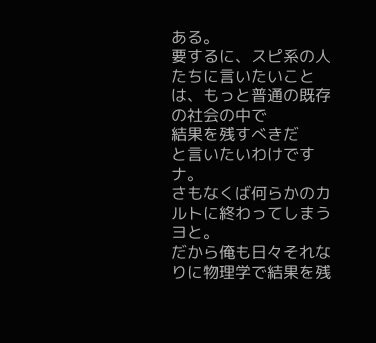ある。
要するに、スピ系の人たちに言いたいことは、もっと普通の既存の社会の中で
結果を残すべきだ
と言いたいわけですナ。
さもなくば何らかのカルトに終わってしまうヨと。
だから俺も日々それなりに物理学で結果を残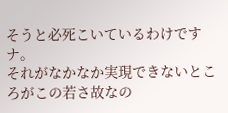そうと必死こいているわけですナ。
それがなかなか実現できないところがこの若さ故なの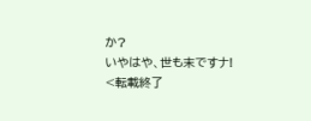か?
いやはや、世も末ですナ!
<転載終了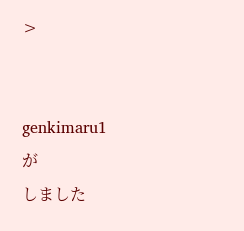>


genkimaru1
が
しました